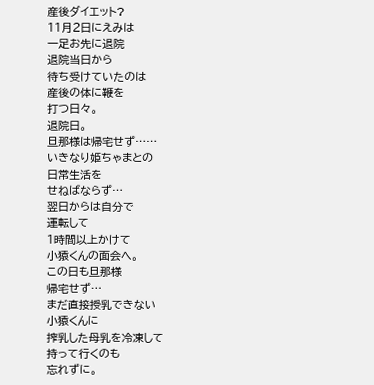産後ダイエット?
11月2日にえみは
一足お先に退院
退院当日から
待ち受けていたのは
産後の体に鞭を
打つ日々。
退院日。
旦那様は帰宅せず……
いきなり姫ちゃまとの
日常生活を
せねばならず…
翌日からは自分で
運転して
1時間以上かけて
小猿くんの面会へ。
この日も旦那様
帰宅せず…
まだ直接授乳できない
小猿くんに
搾乳した母乳を冷凍して
持って行くのも
忘れずに。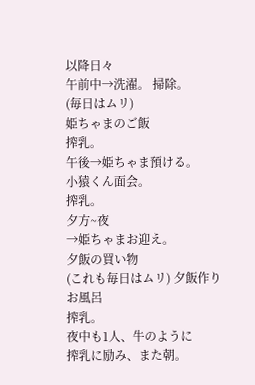以降日々
午前中→洗濯。 掃除。
(毎日はムリ)
姫ちゃまのご飯
搾乳。
午後→姫ちゃま預ける。
小猿くん面会。
搾乳。
夕方~夜
→姫ちゃまお迎え。
夕飯の買い物
(これも毎日はムリ) 夕飯作り
お風呂
搾乳。
夜中も1人、牛のように
搾乳に励み、また朝。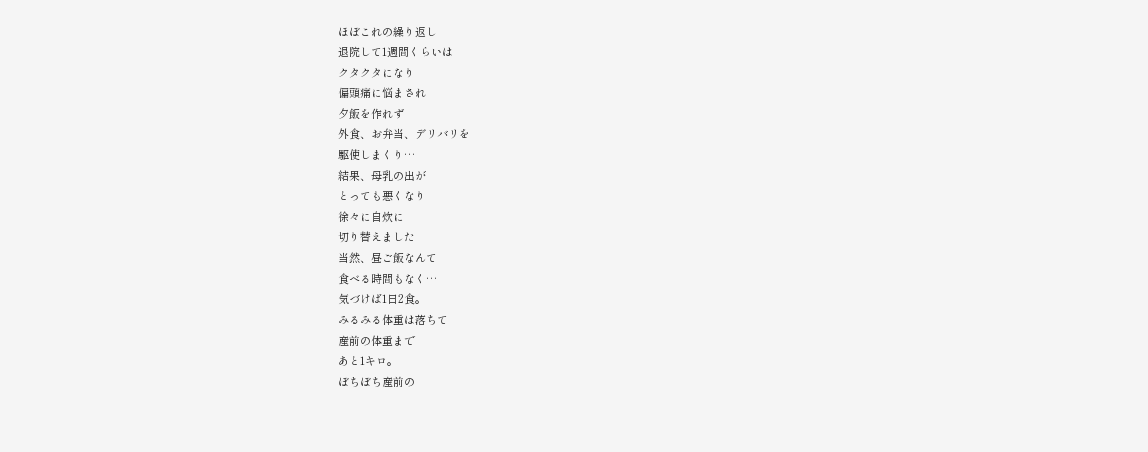ほぼこれの繰り返し
退院して1週間くらいは
クタクタになり
偏頭痛に悩まされ
夕飯を作れず
外食、お弁当、デリバリを
駆使しまくり…
結果、母乳の出が
とっても悪くなり
徐々に自炊に
切り替えました
当然、昼ご飯なんて
食べる時間もなく…
気づけば1日2食。
みるみる体重は落ちて
産前の体重まで
あと1キロ。
ぼちぼち産前の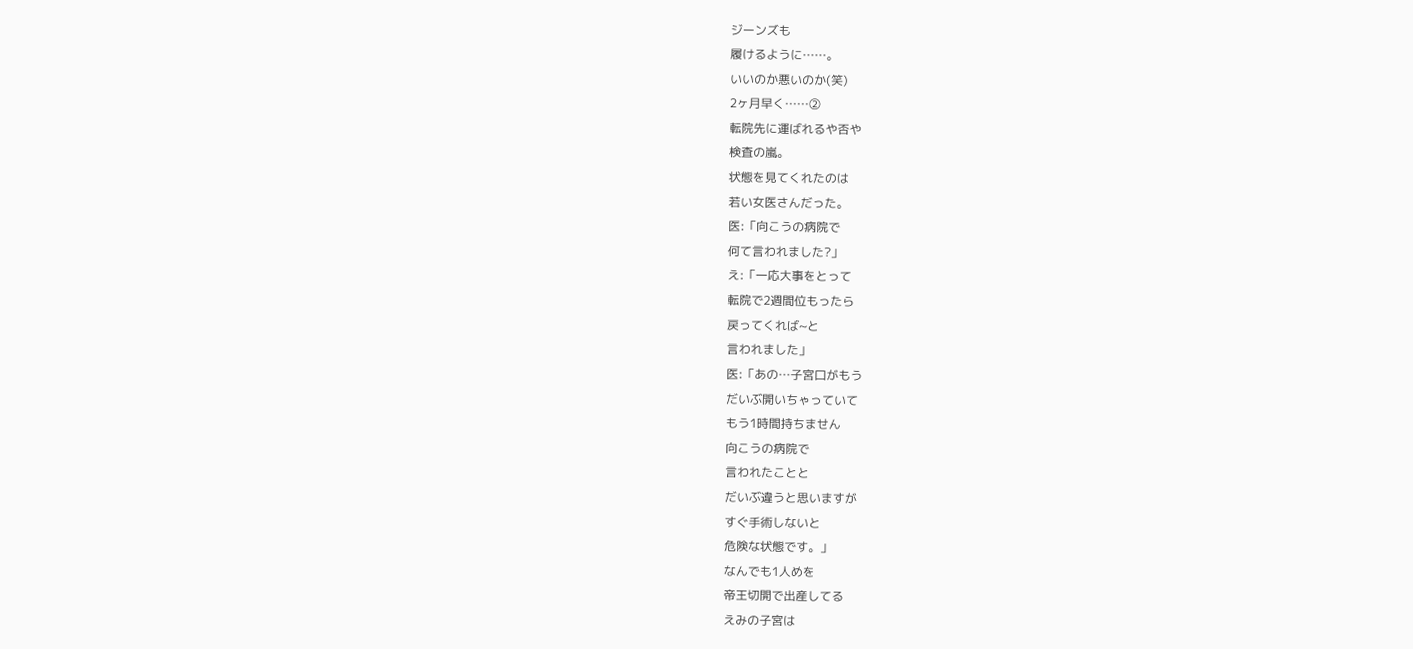ジーンズも
履けるように……。
いいのか悪いのか(笑)
2ヶ月早く……②
転院先に運ばれるや否や
検査の嵐。
状態を見てくれたのは
若い女医さんだった。
医:「向こうの病院で
何て言われました?」
え:「一応大事をとって
転院で2週間位もったら
戻ってくれば~と
言われました」
医:「あの…子宮口がもう
だいぶ開いちゃっていて
もう1時間持ちません
向こうの病院で
言われたことと
だいぶ違うと思いますが
すぐ手術しないと
危険な状態です。」
なんでも1人めを
帝王切開で出産してる
えみの子宮は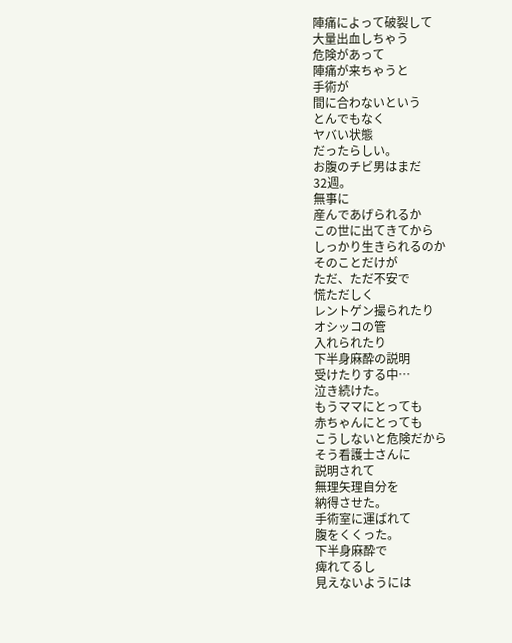陣痛によって破裂して
大量出血しちゃう
危険があって
陣痛が来ちゃうと
手術が
間に合わないという
とんでもなく
ヤバい状態
だったらしい。
お腹のチビ男はまだ
32週。
無事に
産んであげられるか
この世に出てきてから
しっかり生きられるのか
そのことだけが
ただ、ただ不安で
慌ただしく
レントゲン撮られたり
オシッコの管
入れられたり
下半身麻酔の説明
受けたりする中…
泣き続けた。
もうママにとっても
赤ちゃんにとっても
こうしないと危険だから
そう看護士さんに
説明されて
無理矢理自分を
納得させた。
手術室に運ばれて
腹をくくった。
下半身麻酔で
痺れてるし
見えないようには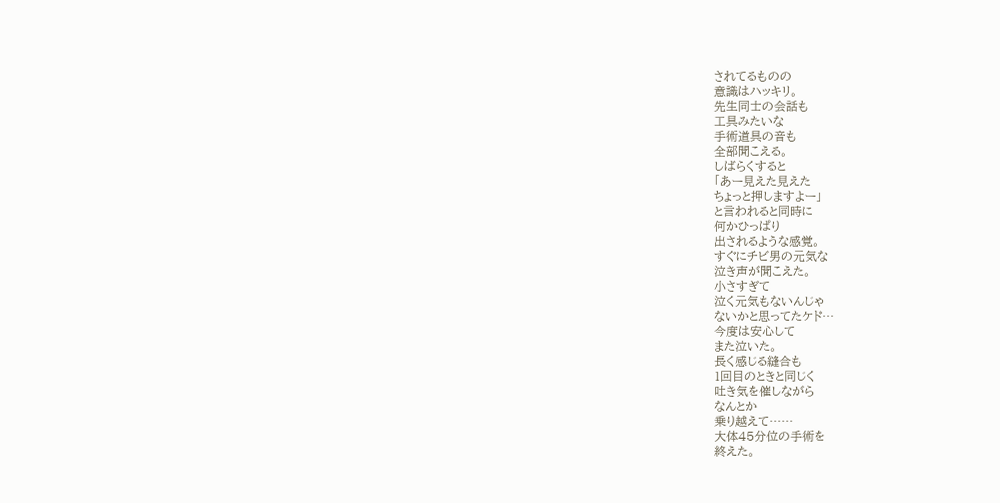されてるものの
意識はハッキリ。
先生同士の会話も
工具みたいな
手術道具の音も
全部聞こえる。
しばらくすると
「あー見えた見えた
ちょっと押しますよー」
と言われると同時に
何かひっぱり
出されるような感覚。
すぐにチビ男の元気な
泣き声が聞こえた。
小さすぎて
泣く元気もないんじゃ
ないかと思ってたケド…
今度は安心して
また泣いた。
長く感じる縫合も
1回目のときと同じく
吐き気を催しながら
なんとか
乗り越えて……
大体45分位の手術を
終えた。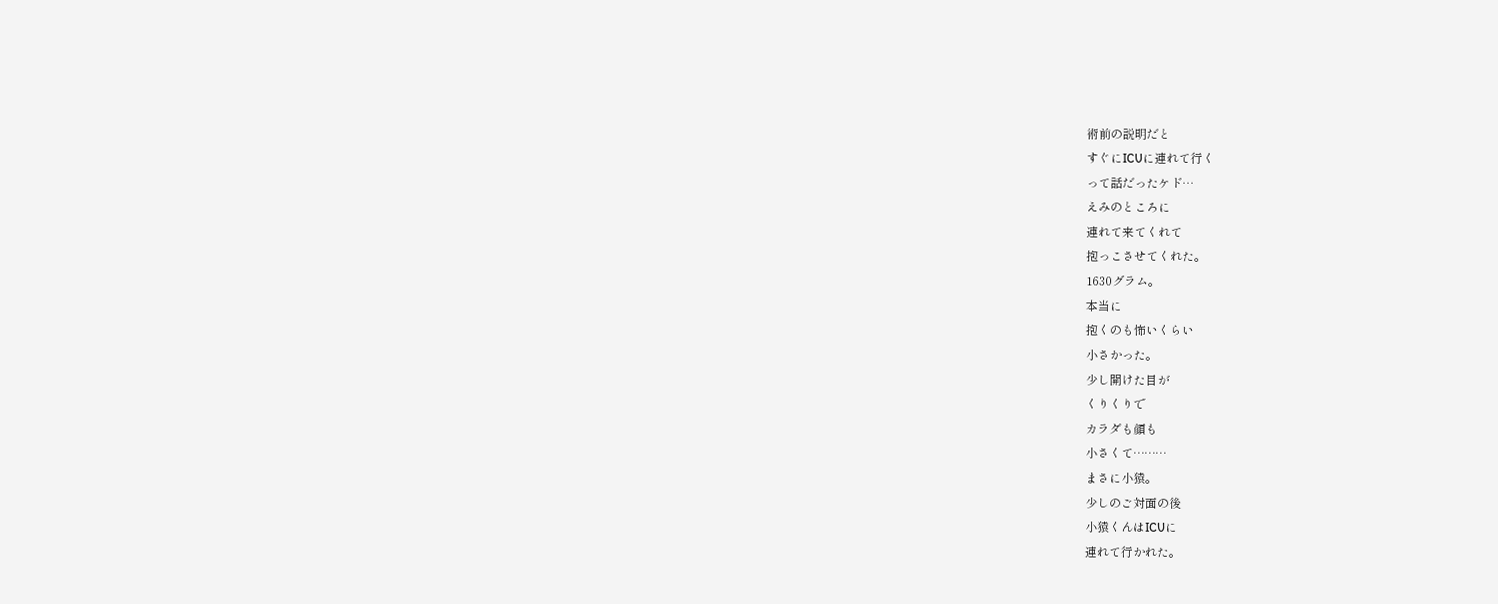術前の説明だと
すぐにICUに連れて行く
って話だったケド…
えみのところに
連れて来てくれて
抱っこさせてくれた。
1630グラム。
本当に
抱くのも怖いくらい
小さかった。
少し開けた目が
くりくりで
カラダも顔も
小さくて………
まさに小猿。
少しのご対面の後
小猿くんはICUに
連れて行かれた。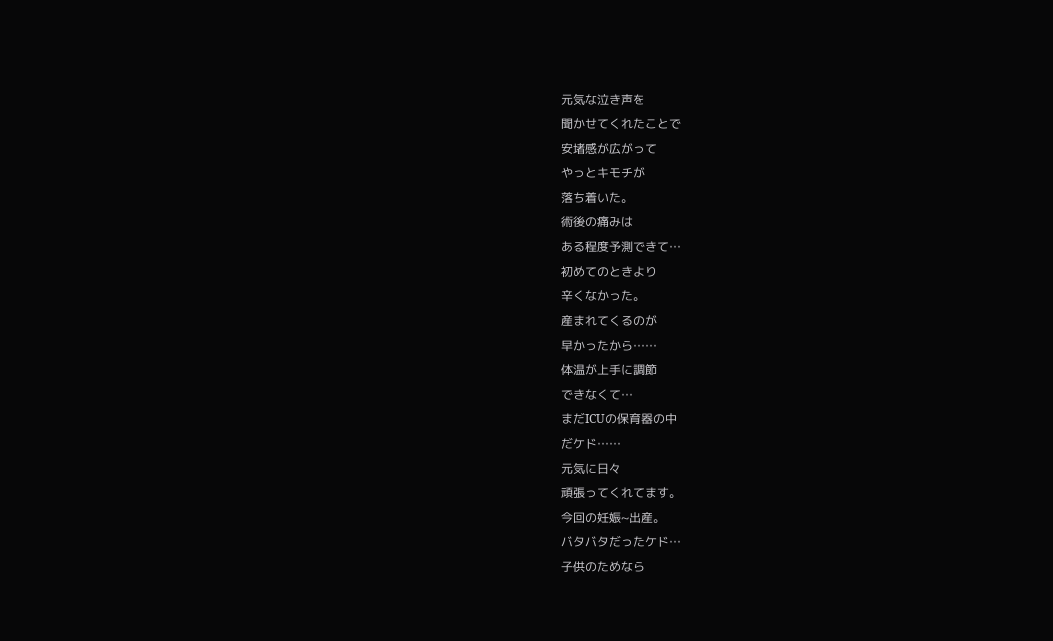元気な泣き声を
聞かせてくれたことで
安堵感が広がって
やっとキモチが
落ち着いた。
術後の痛みは
ある程度予測できて…
初めてのときより
辛くなかった。
産まれてくるのが
早かったから……
体温が上手に調節
できなくて…
まだICUの保育器の中
だケド……
元気に日々
頑張ってくれてます。
今回の妊娠~出産。
バタバタだったケド…
子供のためなら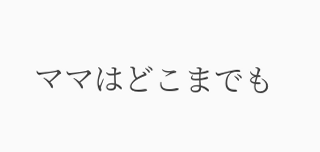ママはどこまでも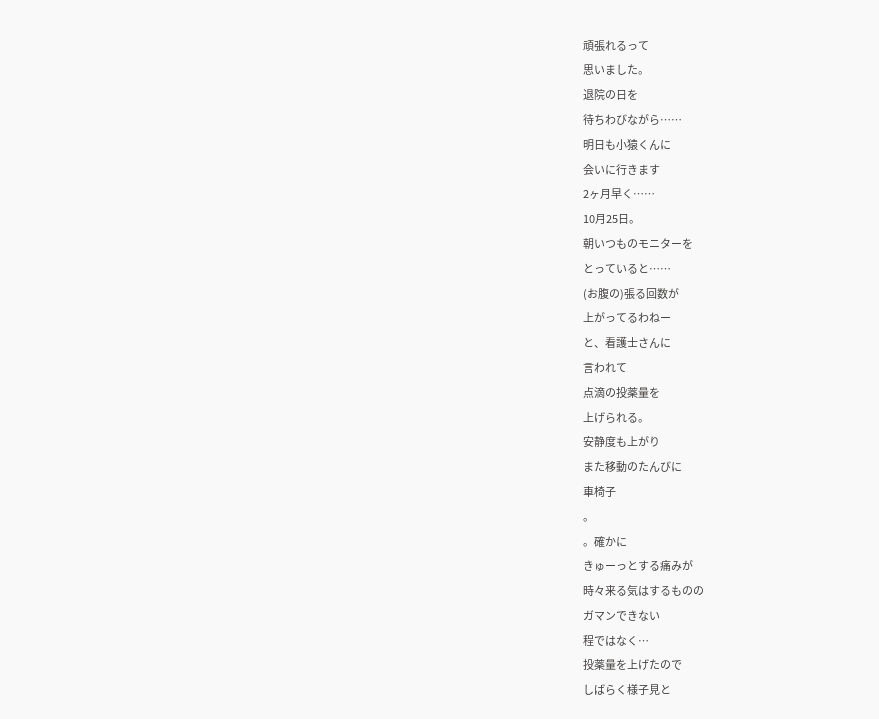頑張れるって
思いました。
退院の日を
待ちわびながら……
明日も小猿くんに
会いに行きます
2ヶ月早く……
10月25日。
朝いつものモニターを
とっていると……
(お腹の)張る回数が
上がってるわねー
と、看護士さんに
言われて
点滴の投薬量を
上げられる。
安静度も上がり
また移動のたんびに
車椅子
。
。確かに
きゅーっとする痛みが
時々来る気はするものの
ガマンできない
程ではなく…
投薬量を上げたので
しばらく様子見と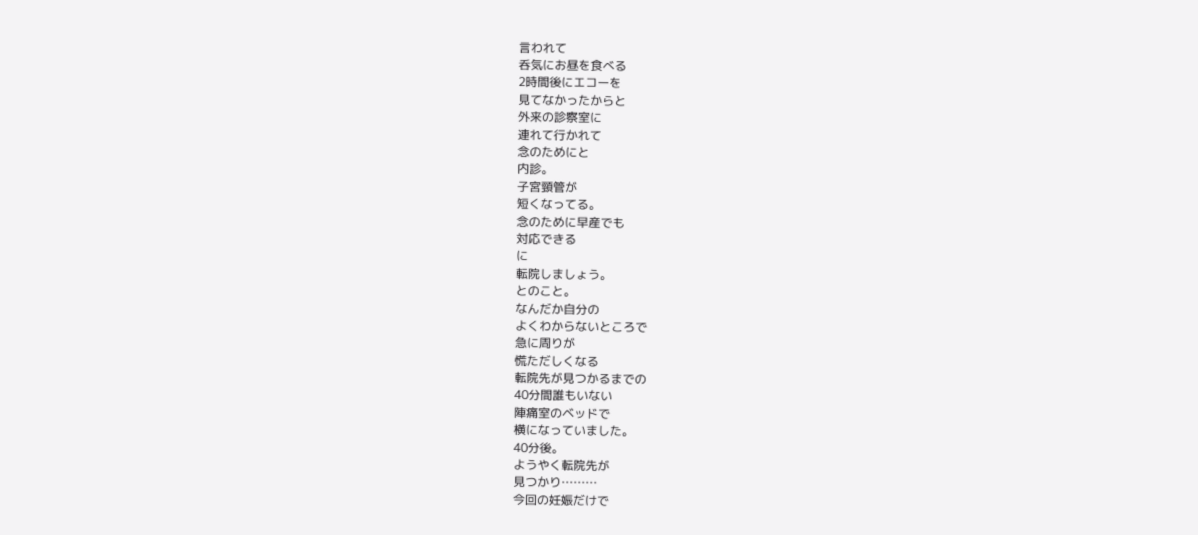言われて
呑気にお昼を食べる
2時間後にエコーを
見てなかったからと
外来の診察室に
連れて行かれて
念のためにと
内診。
子宮頸管が
短くなってる。
念のために早産でも
対応できる
に
転院しましょう。
とのこと。
なんだか自分の
よくわからないところで
急に周りが
慌ただしくなる
転院先が見つかるまでの
40分間誰もいない
陣痛室のベッドで
横になっていました。
40分後。
ようやく転院先が
見つかり………
今回の妊娠だけで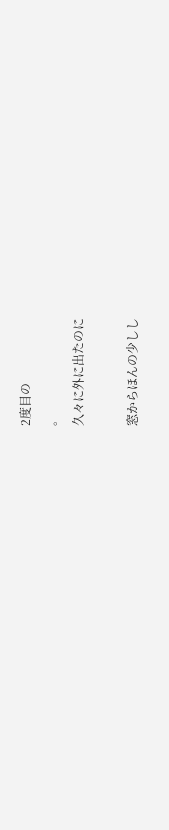2度目の
。
久々に外に出たのに

窓からほんの少しし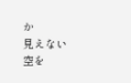か
見えない空を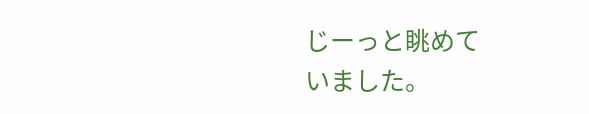じーっと眺めて
いました。